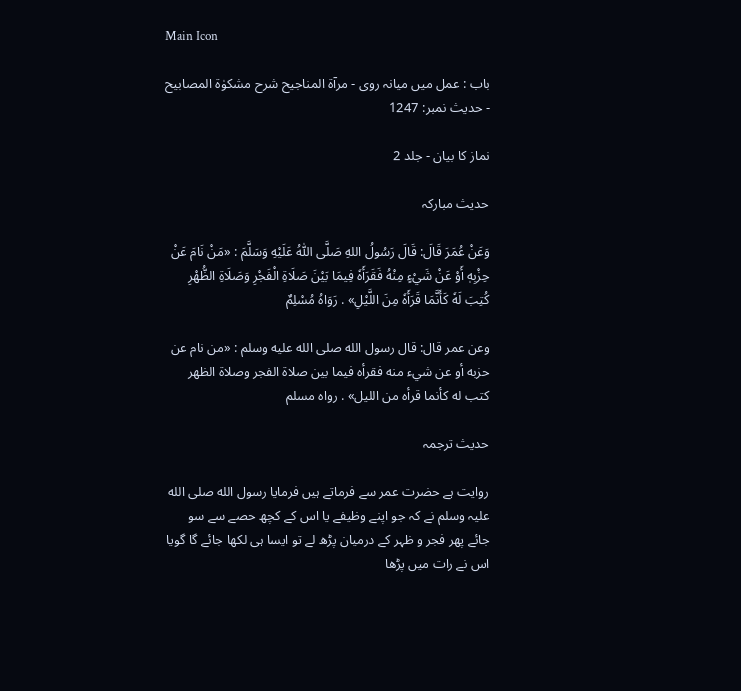Main Icon

باب : عمل میں میانہ روی - مرآۃ المناجیح شرح مشکوٰۃ المصابیح - حدیث نمبر: 1247

نماز کا بیان - جلد 2

حدیث مبارکہ

وَعَنْ عُمَرَ قَالَ: قَالَ رَسُولُ اللهِ صَلَّى اللّٰهُ عَلَيْهِ وَسَلَّمَ : «مَنْ نَامَ عَنْ حِزْبِهٖ أَوْ عَنْ شَيْءٍ مِنْهُ فَقَرَأَهٗ فِيمَا بَيْنَ صَلَاةِ الْفَجْرِ وَصَلَاةِ الظُّهْرِ كُتِبَ لَهٗ كَأَنَّمَا قَرَأَهٗ مِنَ اللَّيْلِ» . رَوَاهُ مُسْلِمٌ

وعن عمر قال: قال رسول الله صلى الله عليه وسلم : «من نام عن حزبه أو عن شيء منه فقرأه فيما بين صلاة الفجر وصلاة الظهر كتب له كأنما قرأه من الليل» . رواه مسلم

حدیث ترجمہ

روایت ہے حضرت عمر سے فرماتے ہیں فرمایا رسول الله صلی الله علیہ وسلم نے کہ جو اپنے وظیفے یا اس کے کچھ حصے سے سو جائے پھر فجر و ظہر کے درمیان پڑھ لے تو ایسا ہی لکھا جائے گا گویا اس نے رات میں پڑھا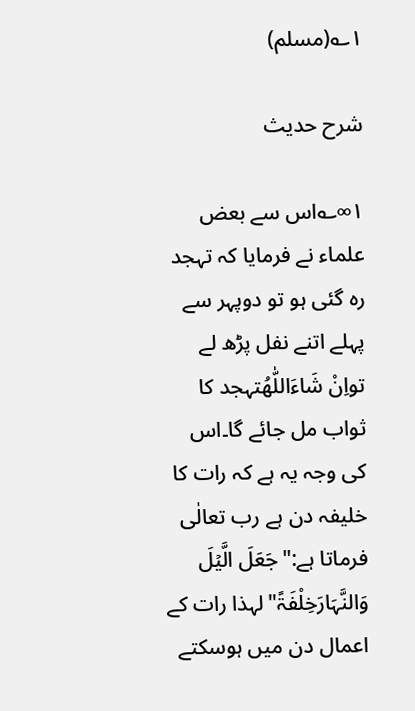۱؎(مسلم)

شرح حدیث

۱∞؎اس سے بعض علماء نے فرمایا کہ تہجد رہ گئی ہو تو دوپہر سے پہلے اتنے نفل پڑھ لے تواِنْ شَاءَاللّٰهُتہجد کا ثواب مل جائے گا۔اس کی وجہ یہ ہے کہ رات کا خلیفہ دن ہے رب تعالٰی فرماتا ہے:"جَعَلَ الَّیۡلَ وَالنَّہَارَخِلْفَۃً"لہذا رات کے اعمال دن میں ہوسکتے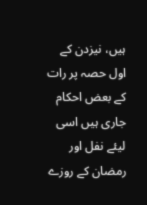ہیں، نیزدن کے اول حصہ پر رات کے بعض احکام جاری ہیں اسی لیئے نفل اور رمضان کے روزے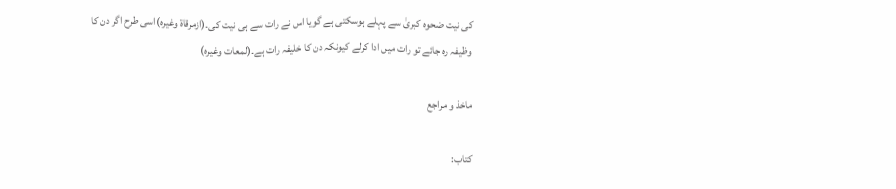کی نیت ضحوہ کبریٰ سے پہلے ہوسکتی ہے گویا اس نے رات سے ہی نیت کی۔(ازمرقاۃ وغیرہ)اسی طرح اگر دن کا وظیفہ رہ جائے تو رات میں ادا کرلے کیونکہ دن کا خلیفہ رات ہے۔(لمعات وغیرہ)

ماخذ و مراجع

کتاب: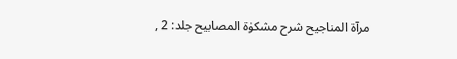مرآۃ المناجیح شرح مشکوٰۃ المصابیح جلد: 2 ,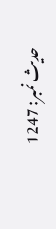حدیث نمبر: 1247